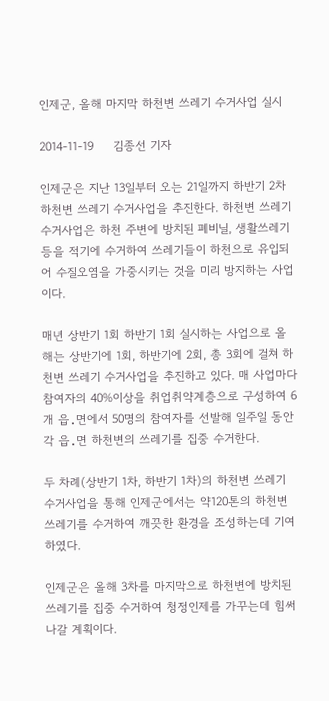인제군, 올해 마지막 하천변 쓰레기 수거사업 실시

2014-11-19     김종선 기자

인제군은 지난 13일부터 오는 21일까지 하반기 2차 하천변 쓰레기 수거사업을 추진한다. 하천변 쓰레기 수거사업은 하천 주변에 방치된 폐비닐, 생활쓰레기 등을 적기에 수거하여 쓰레기들이 하천으로 유입되어 수질오염을 가중시키는 것을 미리 방지하는 사업이다.

매년 상반기 1회 하반기 1회 실시하는 사업으로 올해는 상반기에 1회, 하반기에 2회, 총 3회에 걸쳐 하천변 쓰레기 수거사업을 추진하고 있다. 매 사업마다 참여자의 40%이상을 취업취약계층으로 구성하여 6개 읍․면에서 50명의 참여자를 선발해 일주일 동안 각 읍․면 하천변의 쓰레기를 집중 수거한다.

두 차례(상반기 1차, 하반기 1차)의 하천변 쓰레기 수거사업을 통해 인제군에서는 약120톤의 하천변 쓰레기를 수거하여 깨끗한 환경을 조성하는데 기여하였다.

인제군은 올해 3차를 마지막으로 하천변에 방치된 쓰레기를 집중 수거하여 청정인제를 가꾸는데 힘써 나갈 계획이다.